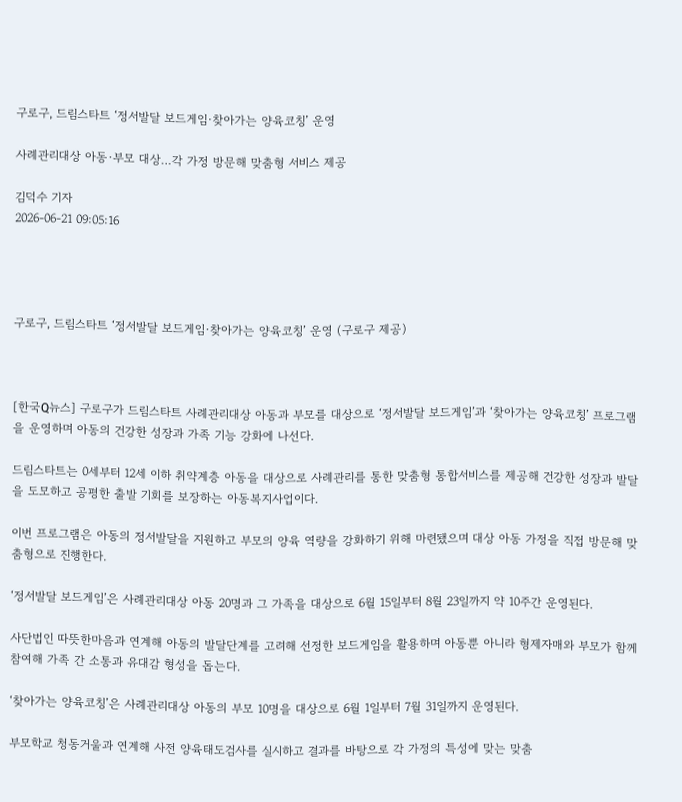구로구, 드림스타트 ‘정서발달 보드게임·찾아가는 양육코칭’ 운영

사례관리대상 아동·부모 대상…각 가정 방문해 맞춤형 서비스 제공

김덕수 기자
2026-06-21 09:05:16




구로구, 드림스타트 ‘정서발달 보드게임·찾아가는 양육코칭’ 운영 (구로구 제공)



[한국Q뉴스] 구로구가 드림스타트 사례관리대상 아동과 부모를 대상으로 ‘정서발달 보드게임’과 ‘찾아가는 양육코칭’ 프로그램을 운영하며 아동의 건강한 성장과 가족 기능 강화에 나선다.

드림스타트는 0세부터 12세 이하 취약계층 아동을 대상으로 사례관리를 통한 맞춤형 통합서비스를 제공해 건강한 성장과 발달을 도모하고 공평한 출발 기회를 보장하는 아동복지사업이다.

이번 프로그램은 아동의 정서발달을 지원하고 부모의 양육 역량을 강화하기 위해 마련됐으며 대상 아동 가정을 직접 방문해 맞춤형으로 진행한다.

‘정서발달 보드게임’은 사례관리대상 아동 20명과 그 가족을 대상으로 6월 15일부터 8월 23일까지 약 10주간 운영된다.

사단법인 따뜻한마음과 연계해 아동의 발달단계를 고려해 선정한 보드게임을 활용하며 아동뿐 아니라 형제자매와 부모가 함께 참여해 가족 간 소통과 유대감 형성을 돕는다.

‘찾아가는 양육코칭’은 사례관리대상 아동의 부모 10명을 대상으로 6월 1일부터 7월 31일까지 운영된다.

부모학교 청동거울과 연계해 사전 양육태도검사를 실시하고 결과를 바탕으로 각 가정의 특성에 맞는 맞춤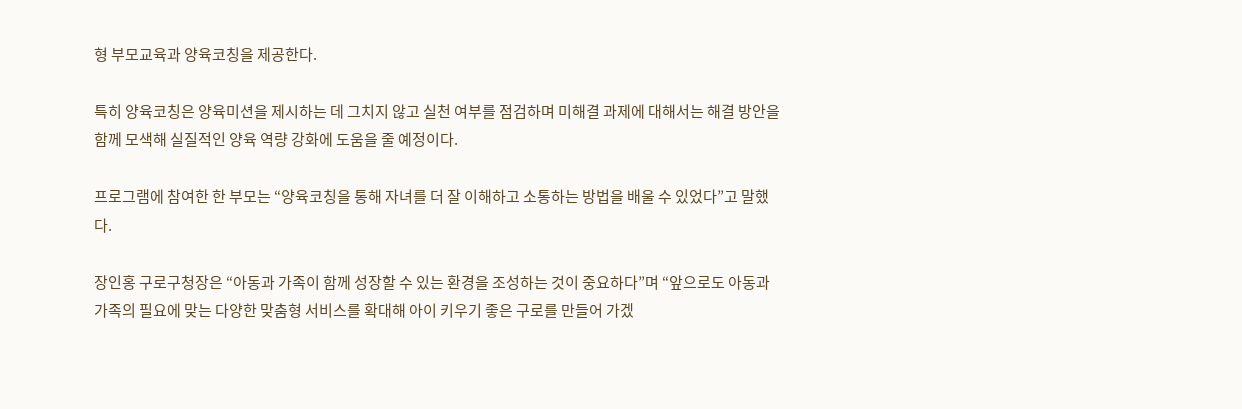형 부모교육과 양육코칭을 제공한다.

특히 양육코칭은 양육미션을 제시하는 데 그치지 않고 실천 여부를 점검하며 미해결 과제에 대해서는 해결 방안을 함께 모색해 실질적인 양육 역량 강화에 도움을 줄 예정이다.

프로그램에 참여한 한 부모는 “양육코칭을 통해 자녀를 더 잘 이해하고 소통하는 방법을 배울 수 있었다”고 말했다.

장인홍 구로구청장은 “아동과 가족이 함께 성장할 수 있는 환경을 조성하는 것이 중요하다”며 “앞으로도 아동과 가족의 필요에 맞는 다양한 맞춤형 서비스를 확대해 아이 키우기 좋은 구로를 만들어 가겠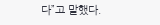다”고 말했다.